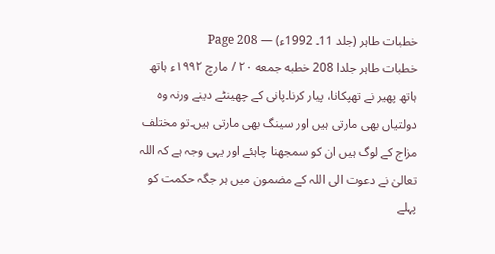خطبات طاہر (جلد 11۔ 1992ء) — Page 208
خطبات طاہر جلدا 208 خطبه جمعه ۲۰ / مارچ ۱۹۹۲ء ہاتھ ہاتھ پھیر نے تھپکانا، پیار کرنا۔پانی کے چھینٹے دینے ورنہ وہ دولتیاں بھی مارتی ہیں اور سینگ بھی مارتی ہیں۔تو مختلف مزاج کے لوگ ہیں ان کو سمجھنا چاہئے اور یہی وجہ ہے کہ اللہ تعالیٰ نے دعوت الی اللہ کے مضمون میں ہر جگہ حکمت کو پہلے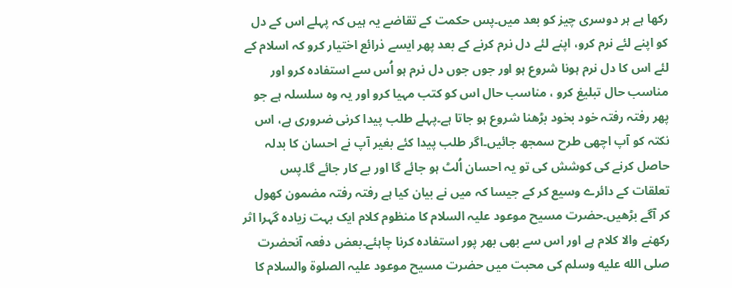رکھا ہے ہر دوسری چیز کو بعد میں۔پس حکمت کے تقاضے یہ ہیں کہ پہلے اس کے دل کو اپنے لئے نرم کرو، اپنے لئے دل نرم کرنے کے بعد پھر ایسے ذرائع اختیار کرو کہ اسلام کے لئے اس کا دل نرم ہونا شروع ہو اور جوں جوں دل نرم ہو اُس سے استفادہ کرو اور مناسب حال تبلیغ کرو ، مناسب حال اس کو کتب مہیا کرو اور یہ وہ سلسلہ ہے جو پھر رفتہ رفتہ خود بخود بڑھنا شروع ہو جاتا ہے۔پہلے طلب پیدا کرنی ضروری ہے، اس نکتہ کو آپ اچھی طرح سمجھ جائیں۔اگر طلب پیدا کئے بغیر آپ نے احسان کا بدلہ حاصل کرنے کی کوشش کی تو یہ احسان اُلٹ ہو جائے گا اور بے کار جائے گا۔پس تعلقات کے دائرے وسیع کر کے جیسا کہ میں نے بیان کیا ہے رفتہ رفتہ مضمون کھول کر آگے بڑھیں۔حضرت مسیح موعود علیہ السلام کا منظوم کلام ایک بہت زیادہ گہرا اثر رکھنے والا کلام ہے اور اس سے بھی بھر پور استفادہ کرنا چاہئے۔بعض دفعہ آنحضرت صلى الله عليه وسلم کی محبت میں حضرت مسیح موعود علیہ الصلوۃ والسلام کا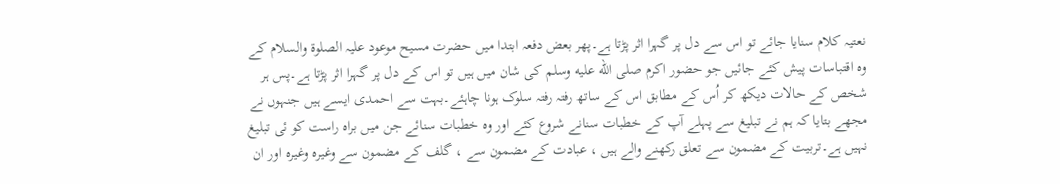نعتیہ کلام سنایا جائے تو اس سے دل پر گہرا اثر پڑتا ہے۔پھر بعض دفعہ ابتدا میں حضرت مسیح موعود علیہ الصلوۃ والسلام کے وہ اقتباسات پیش کئے جائیں جو حضور اکرم صلى الله عليه وسلم کی شان میں ہیں تو اس کے دل پر گہرا اثر پڑتا ہے۔پس ہر شخص کے حالات دیکھ کر اُس کے مطابق اس کے ساتھ رفتہ رفتہ سلوک ہونا چاہئے۔بہت سے احمدی ایسے ہیں جنہوں نے مجھے بتایا کہ ہم نے تبلیغ سے پہلے آپ کے خطبات سنانے شروع کئے اور وہ خطبات سنائے جن میں براہ راست کو ئی تبلیغ نہیں ہے۔تربیت کے مضمون سے تعلق رکھنے والے ہیں ، عبادت کے مضمون سے ، گلف کے مضمون سے وغیرہ وغیرہ اور ان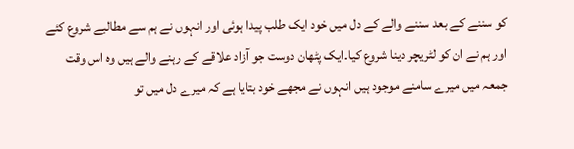کو سننے کے بعد سننے والے کے دل میں خود ایک طلب پیدا ہوئی اور انہوں نے ہم سے مطالبے شروع کئے اور ہم نے ان کو لٹریچر دینا شروع کیا۔ایک پٹھان دوست جو آزاد علاقے کے رہنے والے ہیں وہ اس وقت جمعہ میں میرے سامنے موجود ہیں انہوں نے مجھے خود بتایا ہے کہ میرے دل میں تو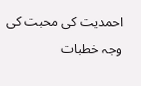احمدیت کی محبت کی وجہ خطبات